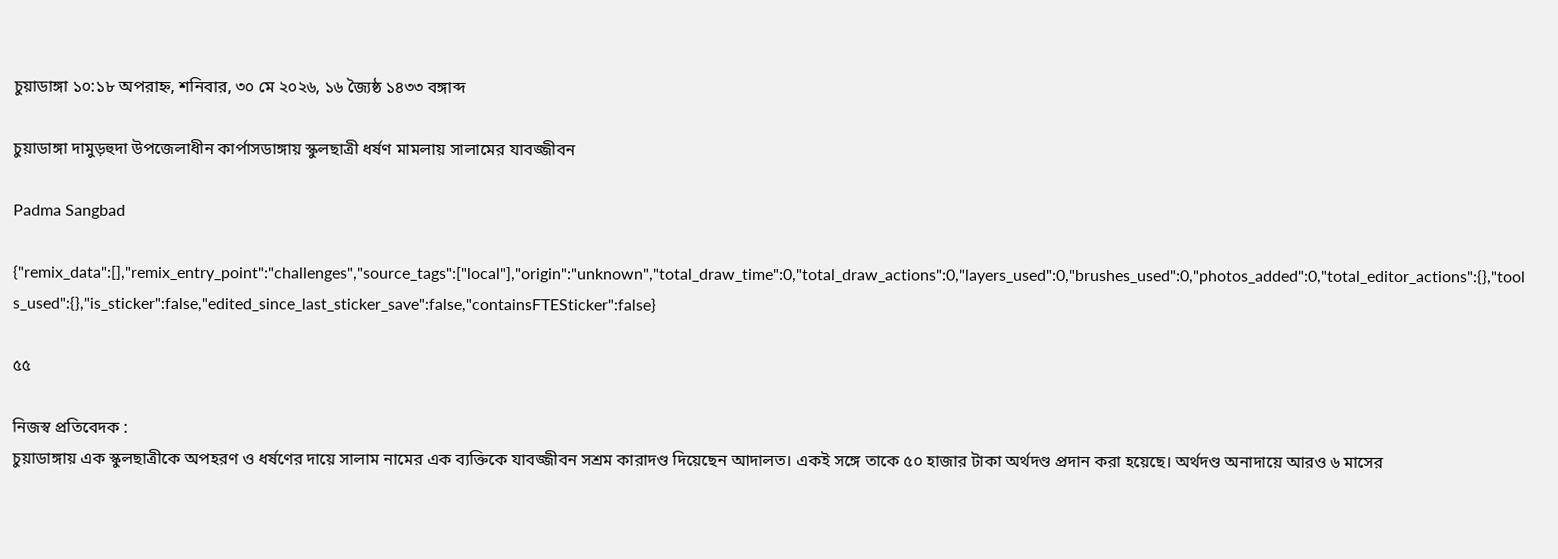চুয়াডাঙ্গা ১০:১৮ অপরাহ্ন, শনিবার, ৩০ মে ২০২৬, ১৬ জ্যৈষ্ঠ ১৪৩৩ বঙ্গাব্দ

চুয়াডাঙ্গা দামুড়হুদা উপজেলাধীন কার্পাসডাঙ্গায় স্কুলছাত্রী ধর্ষণ মামলায় সালামের যাবজ্জীবন

Padma Sangbad

{"remix_data":[],"remix_entry_point":"challenges","source_tags":["local"],"origin":"unknown","total_draw_time":0,"total_draw_actions":0,"layers_used":0,"brushes_used":0,"photos_added":0,"total_editor_actions":{},"tools_used":{},"is_sticker":false,"edited_since_last_sticker_save":false,"containsFTESticker":false}

৫৫

নিজস্ব প্রতিবেদক :
চুয়াডাঙ্গায় এক স্কুলছাত্রীকে অপহরণ ও ধর্ষণের দায়ে সালাম নামের এক ব্যক্তিকে যাবজ্জীবন সশ্রম কারাদণ্ড দিয়েছেন আদালত। একই সঙ্গে তাকে ৫০ হাজার টাকা অর্থদণ্ড প্রদান করা হয়েছে। অর্থদণ্ড অনাদায়ে আরও ৬ মাসের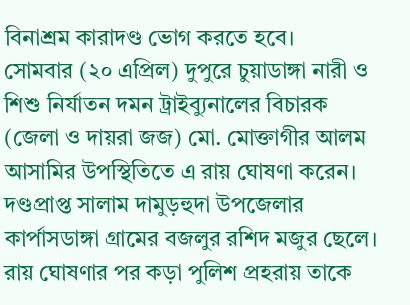বিনাশ্রম কারাদণ্ড ভোগ করতে হবে।
সোমবার (২০ এপ্রিল) দুপুরে চুয়াডাঙ্গা নারী ও শিশু নির্যাতন দমন ট্রাইব্যুনালের বিচারক (জেলা ও দায়রা জজ) মো. মোক্তাগীর আলম আসামির উপস্থিতিতে এ রায় ঘোষণা করেন। দণ্ডপ্রাপ্ত সালাম দামুড়হুদা উপজেলার কার্পাসডাঙ্গা গ্রামের বজলুর রশিদ মজুর ছেলে। রায় ঘোষণার পর কড়া পুলিশ প্রহরায় তাকে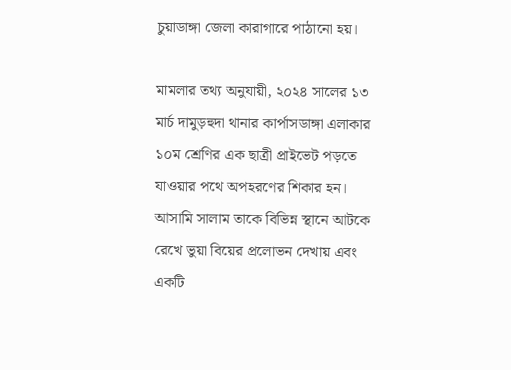চুয়াডাঙ্গা জেলা কারাগারে পাঠানো হয়।

মামলার তথ্য অনুযায়ী, ২০২৪ সালের ১৩ মার্চ দামুড়হুদা থানার কার্পাসডাঙ্গা এলাকার ১০ম শ্রেণির এক ছাত্রী প্রাইভেট পড়তে যাওয়ার পথে অপহরণের শিকার হন। আসামি সালাম তাকে বিভিন্ন স্থানে আটকে রেখে ভুয়া বিয়ের প্রলোভন দেখায় এবং একটি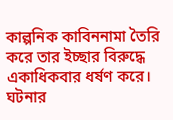কাল্পনিক কাবিননামা তৈরি করে তার ইচ্ছার বিরুদ্ধে একাধিকবার ধর্ষণ করে।
ঘটনার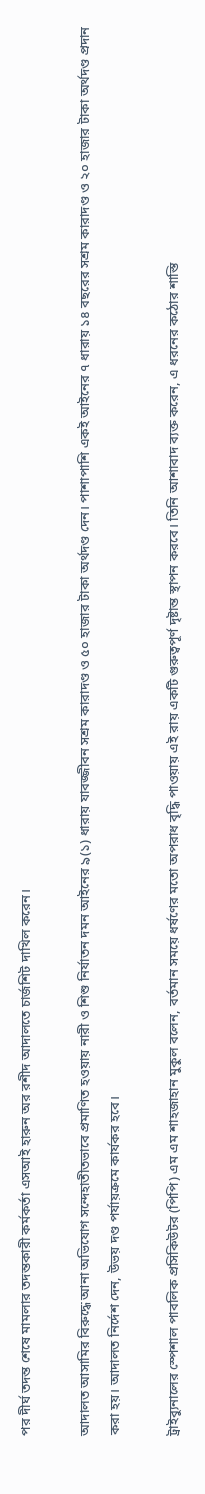পর দীর্ঘ তদন্ত শেষে মামলার তদন্তকারী কর্মকর্তা এসআই হারুন অর রশীদ আদালতে চার্জশিট দাখিল করেন।

আদালত আসামির বিরুদ্ধে আনা অভিযোগ সন্দেহাতীতভাবে প্রমাণিত হওয়ায় নারী ও শিশু নির্যাতন দমন আইনের ৯(১) ধারায় যাবজ্জীবন সশ্রম কারাদণ্ড ও ৫০ হাজার টাকা অর্থদণ্ড দেন। পাশাপাশি একই আইনের ৭ ধারায় ১৪ বছরের সশ্রম কারাদণ্ড ও ২০ হাজার টাকা অর্থদণ্ড প্রদান করা হয়। আদালত নির্দেশ দেন, উভয় দণ্ড পর্যায়ক্রমে কার্যকর হবে।

ট্রাইব্যুনালের স্পেশাল পাবলিক প্রসিকিউটর (পিপি) এম এম শাহজাহান মুকুল বলেন, বর্তমান সময়ে ধর্ষণের মতো অপরাধ বৃদ্ধি পাওয়ায় এই রায় একটি গুরুত্বপূর্ণ দৃষ্টান্ত স্থাপন করবে। তিনি আশাবাদ ব্যক্ত করেন, এ ধরনের কঠোর শাস্তি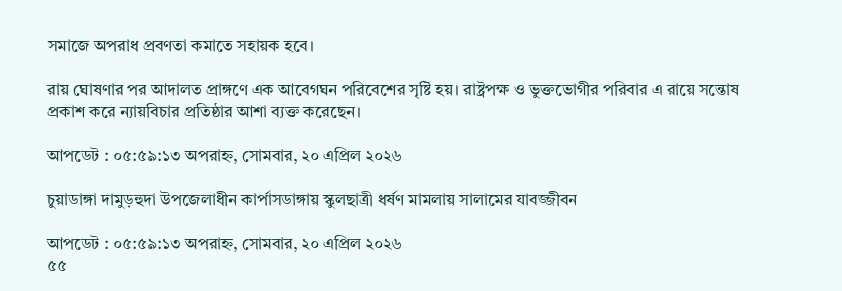সমাজে অপরাধ প্রবণতা কমাতে সহায়ক হবে।

রায় ঘোষণার পর আদালত প্রাঙ্গণে এক আবেগঘন পরিবেশের সৃষ্টি হয়। রাষ্ট্রপক্ষ ও ভুক্তভোগীর পরিবার এ রায়ে সন্তোষ প্রকাশ করে ন্যায়বিচার প্রতিষ্ঠার আশা ব্যক্ত করেছেন।

আপডেট : ০৫:৫৯:১৩ অপরাহ্ন, সোমবার, ২০ এপ্রিল ২০২৬

চুয়াডাঙ্গা দামুড়হুদা উপজেলাধীন কার্পাসডাঙ্গায় স্কুলছাত্রী ধর্ষণ মামলায় সালামের যাবজ্জীবন

আপডেট : ০৫:৫৯:১৩ অপরাহ্ন, সোমবার, ২০ এপ্রিল ২০২৬
৫৫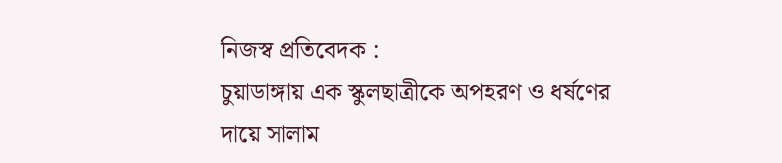নিজস্ব প্রতিবেদক :
চুয়াডাঙ্গায় এক স্কুলছাত্রীকে অপহরণ ও ধর্ষণের দায়ে সালাম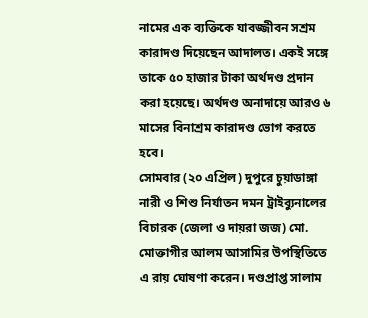নামের এক ব্যক্তিকে যাবজ্জীবন সশ্রম কারাদণ্ড দিয়েছেন আদালত। একই সঙ্গে তাকে ৫০ হাজার টাকা অর্থদণ্ড প্রদান করা হয়েছে। অর্থদণ্ড অনাদায়ে আরও ৬ মাসের বিনাশ্রম কারাদণ্ড ভোগ করতে হবে।
সোমবার (২০ এপ্রিল) দুপুরে চুয়াডাঙ্গা নারী ও শিশু নির্যাতন দমন ট্রাইব্যুনালের বিচারক (জেলা ও দায়রা জজ) মো. মোক্তাগীর আলম আসামির উপস্থিতিতে এ রায় ঘোষণা করেন। দণ্ডপ্রাপ্ত সালাম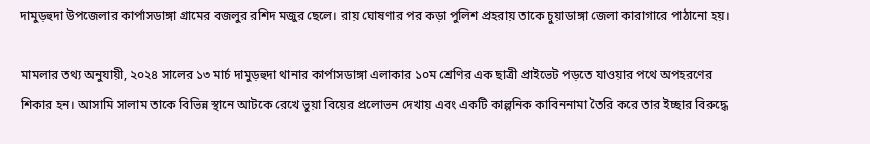দামুড়হুদা উপজেলার কার্পাসডাঙ্গা গ্রামের বজলুর রশিদ মজুর ছেলে। রায় ঘোষণার পর কড়া পুলিশ প্রহরায় তাকে চুয়াডাঙ্গা জেলা কারাগারে পাঠানো হয়।

মামলার তথ্য অনুযায়ী, ২০২৪ সালের ১৩ মার্চ দামুড়হুদা থানার কার্পাসডাঙ্গা এলাকার ১০ম শ্রেণির এক ছাত্রী প্রাইভেট পড়তে যাওয়ার পথে অপহরণের শিকার হন। আসামি সালাম তাকে বিভিন্ন স্থানে আটকে রেখে ভুয়া বিয়ের প্রলোভন দেখায় এবং একটি কাল্পনিক কাবিননামা তৈরি করে তার ইচ্ছার বিরুদ্ধে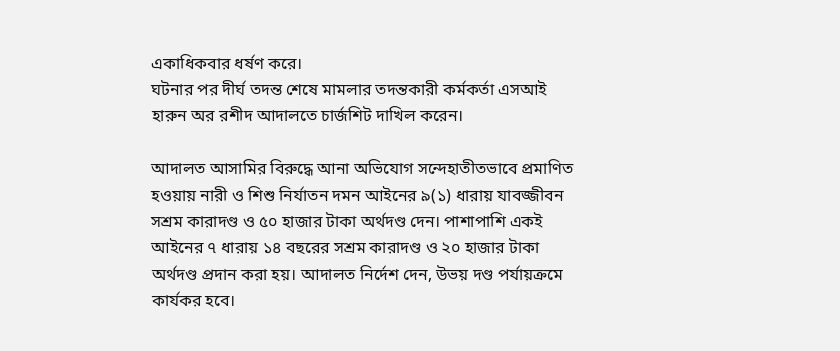একাধিকবার ধর্ষণ করে।
ঘটনার পর দীর্ঘ তদন্ত শেষে মামলার তদন্তকারী কর্মকর্তা এসআই হারুন অর রশীদ আদালতে চার্জশিট দাখিল করেন।

আদালত আসামির বিরুদ্ধে আনা অভিযোগ সন্দেহাতীতভাবে প্রমাণিত হওয়ায় নারী ও শিশু নির্যাতন দমন আইনের ৯(১) ধারায় যাবজ্জীবন সশ্রম কারাদণ্ড ও ৫০ হাজার টাকা অর্থদণ্ড দেন। পাশাপাশি একই আইনের ৭ ধারায় ১৪ বছরের সশ্রম কারাদণ্ড ও ২০ হাজার টাকা অর্থদণ্ড প্রদান করা হয়। আদালত নির্দেশ দেন, উভয় দণ্ড পর্যায়ক্রমে কার্যকর হবে।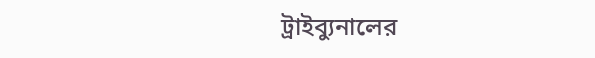ট্রাইব্যুনালের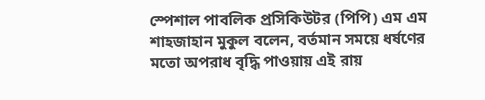স্পেশাল পাবলিক প্রসিকিউটর (পিপি) এম এম শাহজাহান মুকুল বলেন, বর্তমান সময়ে ধর্ষণের মতো অপরাধ বৃদ্ধি পাওয়ায় এই রায়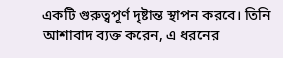একটি গুরুত্বপূর্ণ দৃষ্টান্ত স্থাপন করবে। তিনি আশাবাদ ব্যক্ত করেন, এ ধরনের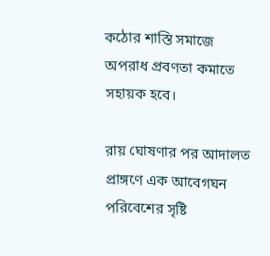কঠোর শাস্তি সমাজে অপরাধ প্রবণতা কমাতে সহায়ক হবে।

রায় ঘোষণার পর আদালত প্রাঙ্গণে এক আবেগঘন পরিবেশের সৃষ্টি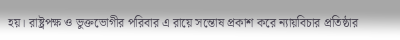হয়। রাষ্ট্রপক্ষ ও ভুক্তভোগীর পরিবার এ রায়ে সন্তোষ প্রকাশ করে ন্যায়বিচার প্রতিষ্ঠার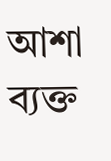আশা ব্যক্ত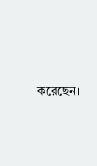করেছেন।